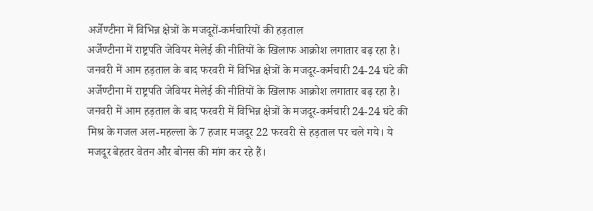अर्जेण्टीना में विभिन्न क्षेत्रों के मजदूरों-कर्मचारियों की हड़ताल
अर्जेण्टीना में राष्ट्रपति जेवियर मेलेई की नीतियों के खिलाफ आक्रोश लगातार बढ़ रहा है। जनवरी में आम हड़ताल के बाद फरवरी में विभिन्न क्षेत्रों के मजदूर-कर्मचारी 24-24 घंटे की
अर्जेण्टीना में राष्ट्रपति जेवियर मेलेई की नीतियों के खिलाफ आक्रोश लगातार बढ़ रहा है। जनवरी में आम हड़ताल के बाद फरवरी में विभिन्न क्षेत्रों के मजदूर-कर्मचारी 24-24 घंटे की
मिश्र के गजल अल-महल्ला के 7 हजार मजदूर 22 फरवरी से हड़ताल पर चले गये। ये मजदूर बेहतर वेतन और बोनस की मांग कर रहे हैं।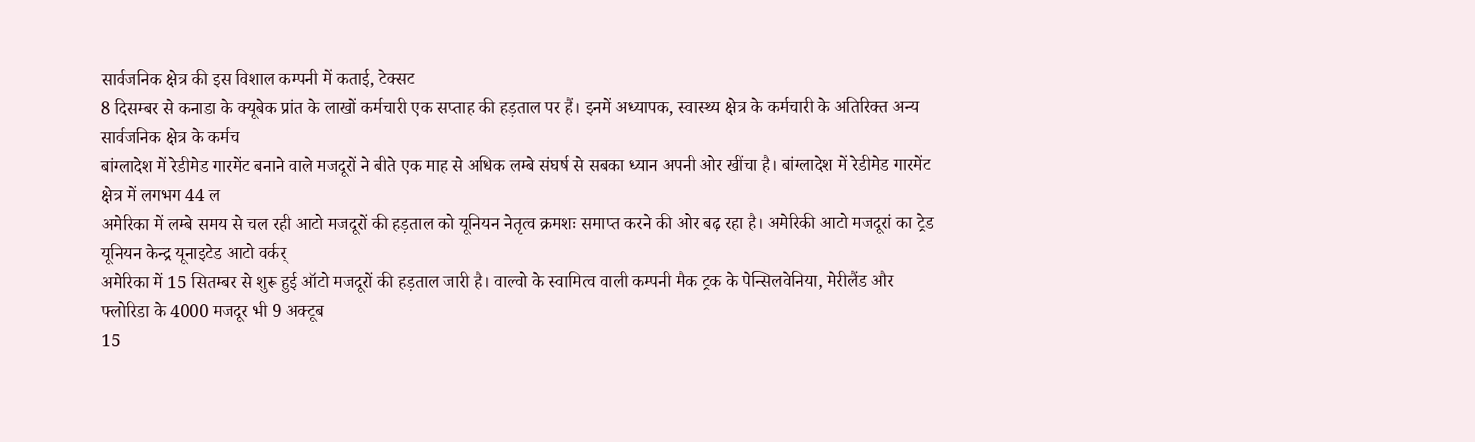सार्वजनिक क्षेत्र की इस विशाल कम्पनी में कताई, टेक्सट
8 दिसम्बर से कनाडा के क्यूबेक प्रांत के लाखों कर्मचारी एक सप्ताह की हड़ताल पर हैं। इनमें अध्यापक, स्वास्थ्य क्षेत्र के कर्मचारी के अतिरिक्त अन्य सार्वजनिक क्षेत्र के कर्मच
बांग्लादेश में रेडीमेड गारमेंट बनाने वाले मजदूरों ने बीते एक माह से अधिक लम्बे संघर्ष से सबका ध्यान अपनी ओर खींचा है। बांग्लादेश में रेडीमेड गारमेंट क्षेत्र में लगभग 44 ल
अमेरिका में लम्बे समय से चल रही आटो मजदूरों की हड़ताल को यूनियन नेतृत्व क्रमशः समाप्त करने की ओर बढ़ रहा है। अमेरिकी आटो मजदूरां का ट्रेड यूनियन केन्द्र यूनाइटेड आटो वर्कर्
अमेरिका में 15 सितम्बर से शुरू हुई ऑटो मजदूरों की हड़ताल जारी है। वाल्वो के स्वामित्व वाली कम्पनी मैक ट्रक के पेन्सिलवेनिया, मेरीलैंड और फ्लोरिडा के 4000 मजदूर भी 9 अक्टूब
15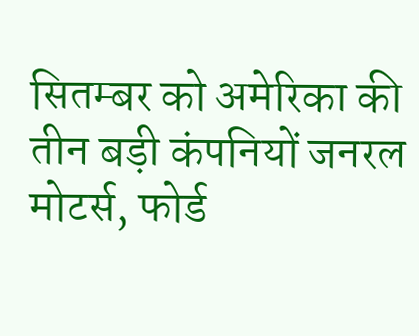सितम्बर को अमेरिका की तीन बड़ी कंपनियों जनरल मोटर्स, फोर्ड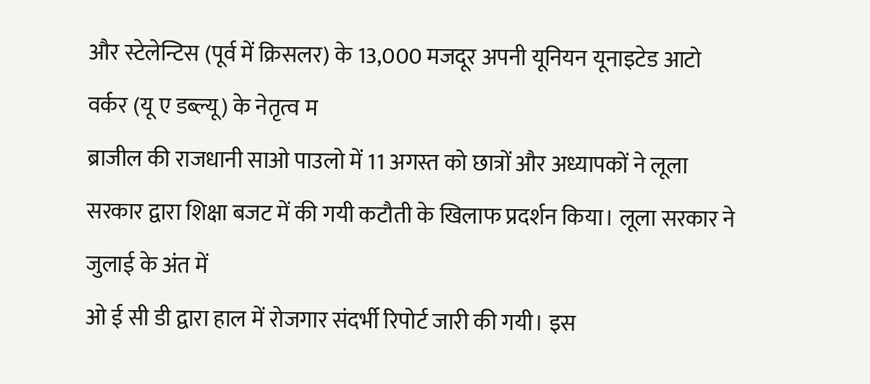और स्टेलेन्टिस (पूर्व में क्रिसलर) के 13,000 मजदूर अपनी यूनियन यूनाइटेड आटो वर्कर (यू ए डब्ल्यू) के नेतृत्व म
ब्राजील की राजधानी साओ पाउलो में 11 अगस्त को छात्रों और अध्यापकों ने लूला सरकार द्वारा शिक्षा बजट में की गयी कटौती के खिलाफ प्रदर्शन किया। लूला सरकार ने जुलाई के अंत में
ओ ई सी डी द्वारा हाल में रोजगार संदर्भी रिपोर्ट जारी की गयी। इस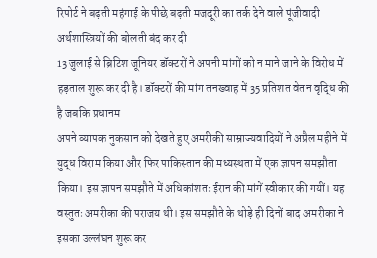रिपोर्ट ने बढ़ती महंगाई के पीछे बढ़ती मजदूरी का तर्क देने वाले पूंजीवादी अर्थशास्त्रियों की बोलती बंद कर दी
13 जुलाई से ब्रिटिश जूनियर डॉक्टरों ने अपनी मांगों को न माने जाने के विरोध में हड़ताल शुरू कर दी है। डॉक्टरों की मांग तनख्वाह में 35 प्रतिशत वेतन वृद्धि की है जबकि प्रधानम
अपने व्यापक नुकसान को देखते हुए अमरीकी साम्राज्यवादियों ने अप्रैल महीने में युद्ध विराम किया और फिर पाकिस्तान की मध्यस्थता में एक ज्ञापन समझौता किया। इस ज्ञापन समझौते में अधिकांशतः ईरान की मांगें स्वीकार की गयीं। यह वस्तुतः अमरीका की पराजय थी। इस समझौते के थोड़े ही दिनों बाद अमरीका ने इसका उल्लंघन शुरू कर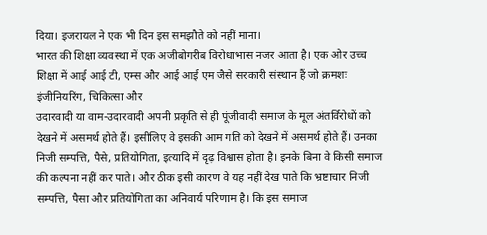दिया। इजरायल ने एक भी दिन इस समझौते को नहीं माना।
भारत की शिक्षा व्यवस्था में एक अजीबोगरीब विरोधाभास नजर आता है। एक ओर उच्च शिक्षा में आई आई टी, एम्स और आई आई एम जैसे सरकारी संस्थान हैं जो क्रमशः इंजीनियरिंग, चिकित्सा और
उदारवादी या वाम-उदारवादी अपनी प्रकृति से ही पूंजीवादी समाज के मूल अंतर्विरोधों को देखने में असमर्थ होते हैं। इसीलिए वे इसकी आम गति को देखने में असमर्थ होते हैं। उनका निजी सम्पत्ति, पैसे, प्रतियोगिता, इत्यादि में दृढ़ विश्वास होता है। इनके बिना वे किसी समाज की कल्पना नहीं कर पाते। और ठीक इसी कारण वे यह नहीं देख पाते कि भ्रष्टाचार निजी सम्पत्ति, पैसा और प्रतियोगिता का अनिवार्य परिणाम है। कि इस समाज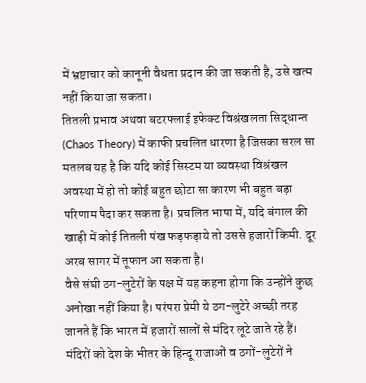में भ्रष्टाचार को कानूनी वैधता प्रदान की जा सकती है, उसे खत्म नहीं किया जा सकता।
तितली प्रभाव अथवा बटरफ्लाई इफेक्ट विश्रंखलता सिद्धान्त (Chaos Theory) में काफी प्रचलित धारणा है जिसका सरल सा मतलब यह है कि यदि कोई सिस्टम या व्यवस्था विश्रंखल अवस्था में हो तो कोई बहुत छोटा सा कारण भी बहुत बड़ा परिणाम पैदा कर सकता है। प्रचलित भाषा में, यदि बंगाल की खाड़ी में कोई तितली पंख फड़फड़ाये तो उससे हजारों किमी. दूर अरब सागर में तूफान आ सकता है।
वैसे संघी ठग-लुटेरों के पक्ष में यह कहना होगा कि उन्होंने कुछ अनोखा नहीं किया है। परंपरा प्रेमी ये ठग-लुटेरे अच्छी तरह जानते हैं कि भारत में हजारों सालों से मंदिर लूटे जाते रहे हैं। मंदिरों को देश के भीतर के हिन्दू राजाओं व ठगों-लुटेरों ने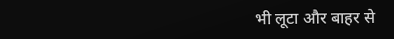भी लूटा और बाहर से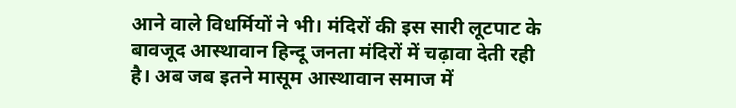आने वाले विधर्मियों ने भी। मंदिरों की इस सारी लूटपाट के बावजूद आस्थावान हिन्दू जनता मंदिरों में चढ़ावा देती रही है। अब जब इतने मासूम आस्थावान समाज में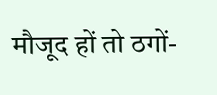मौजूद हों तो ठगों-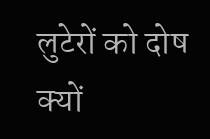लुटेरों को दोष क्यों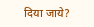दिया जाये?